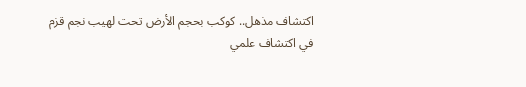اكتشاف مذهل.. كوكب بحجم الأرض تحت لهيب نجم قزم
في اكتشاف علمي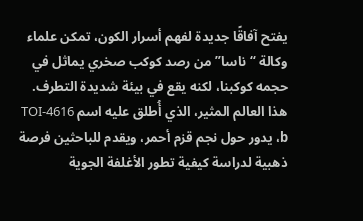يفتح آفاقًا جديدة لفهم أسرار الكون، تمكن علماء وكالة “ناسا” من رصد كوكب صخري يماثل في حجمه كوكبنا، لكنه يقع في بيئة شديدة التطرف. هذا العالم المثير، الذي أُطلق عليه اسم TOI-4616 b، يدور حول نجم قزم أحمر، ويقدم للباحثين فرصة ذهبية لدراسة كيفية تطور الأغلفة الجوية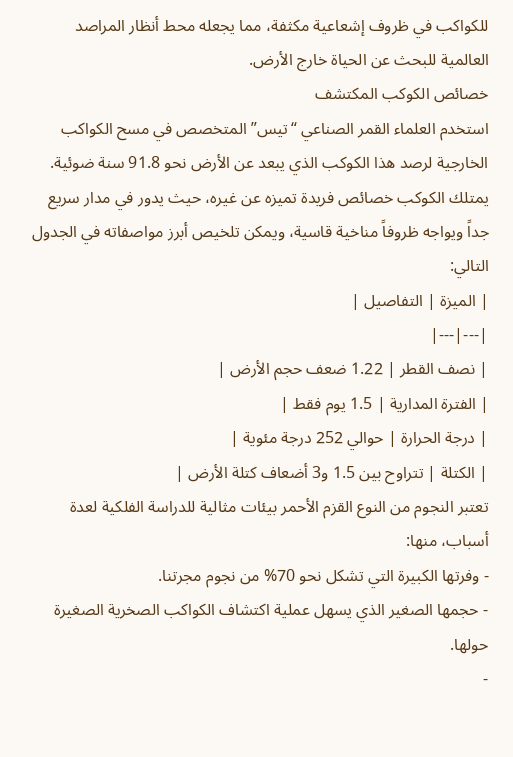للكواكب في ظروف إشعاعية مكثفة، مما يجعله محط أنظار المراصد العالمية للبحث عن الحياة خارج الأرض.
خصائص الكوكب المكتشف
استخدم العلماء القمر الصناعي “تيس” المتخصص في مسح الكواكب الخارجية لرصد هذا الكوكب الذي يبعد عن الأرض نحو 91.8 سنة ضوئية. يمتلك الكوكب خصائص فريدة تميزه عن غيره، حيث يدور في مدار سريع جداً ويواجه ظروفاً مناخية قاسية، ويمكن تلخيص أبرز مواصفاته في الجدول التالي:
| الميزة | التفاصيل |
|---|---|
| نصف القطر | 1.22 ضعف حجم الأرض |
| الفترة المدارية | 1.5 يوم فقط |
| درجة الحرارة | حوالي 252 درجة مئوية |
| الكتلة | تتراوح بين 1.5 و3 أضعاف كتلة الأرض |
تعتبر النجوم من النوع القزم الأحمر بيئات مثالية للدراسة الفلكية لعدة أسباب، منها:
- وفرتها الكبيرة التي تشكل نحو 70% من نجوم مجرتنا.
- حجمها الصغير الذي يسهل عملية اكتشاف الكواكب الصخرية الصغيرة حولها.
-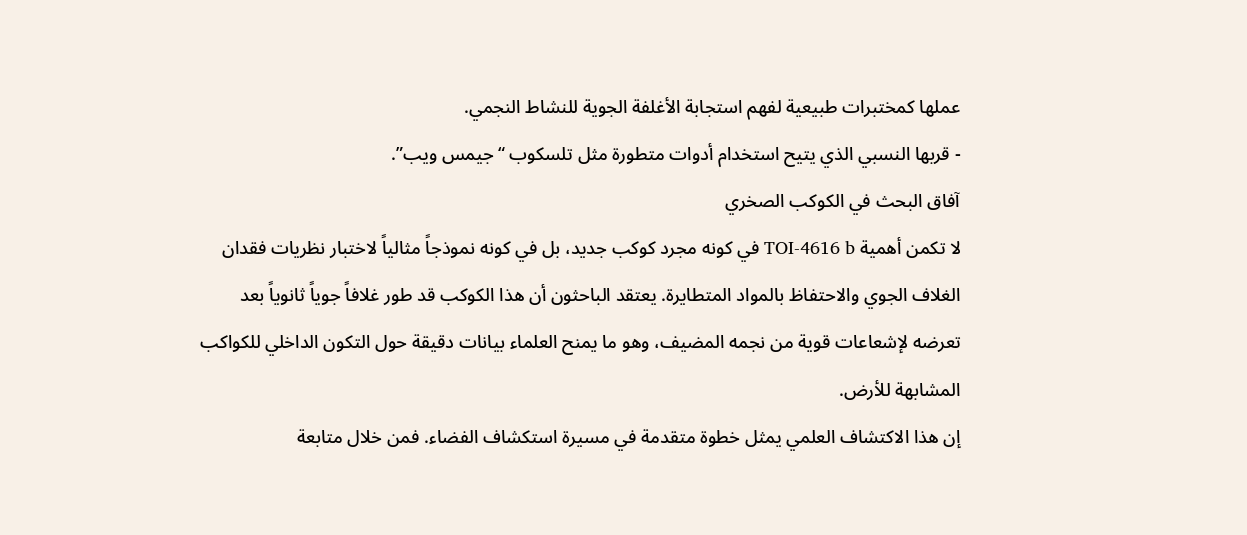عملها كمختبرات طبيعية لفهم استجابة الأغلفة الجوية للنشاط النجمي.
- قربها النسبي الذي يتيح استخدام أدوات متطورة مثل تلسكوب “جيمس ويب”.
آفاق البحث في الكوكب الصخري
لا تكمن أهمية TOI-4616 b في كونه مجرد كوكب جديد، بل في كونه نموذجاً مثالياً لاختبار نظريات فقدان الغلاف الجوي والاحتفاظ بالمواد المتطايرة. يعتقد الباحثون أن هذا الكوكب قد طور غلافاً جوياً ثانوياً بعد تعرضه لإشعاعات قوية من نجمه المضيف، وهو ما يمنح العلماء بيانات دقيقة حول التكون الداخلي للكواكب المشابهة للأرض.
إن هذا الاكتشاف العلمي يمثل خطوة متقدمة في مسيرة استكشاف الفضاء. فمن خلال متابعة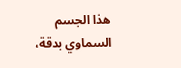هذا الجسم السماوي بدقة،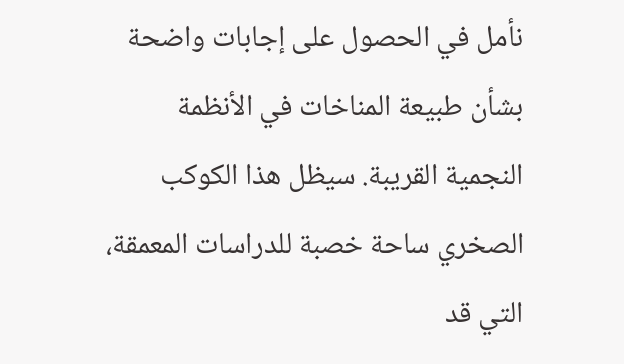نأمل في الحصول على إجابات واضحة بشأن طبيعة المناخات في الأنظمة النجمية القريبة. سيظل هذا الكوكب الصخري ساحة خصبة للدراسات المعمقة، التي قد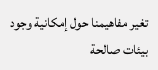تغير مفاهيمنا حول إمكانية وجود بيئات صالحة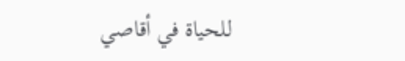للحياة في أقاصي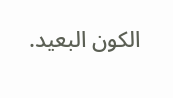الكون البعيد.